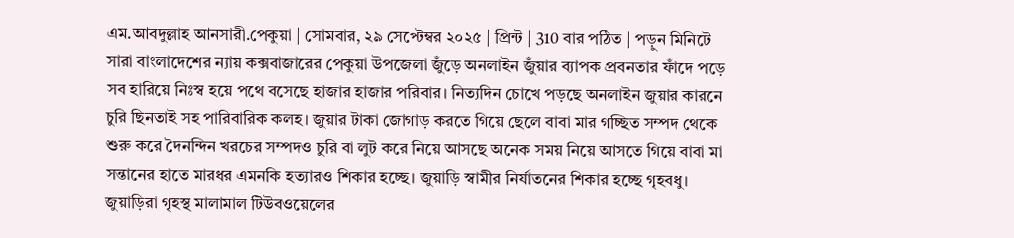এম.আবদুল্লাহ আনসারী.পেকুয়া | সোমবার, ২৯ সেপ্টেম্বর ২০২৫ | প্রিন্ট | 310 বার পঠিত | পড়ুন মিনিটে
সারা বাংলাদেশের ন্যায় কক্সবাজারের পেকুয়া উপজেলা জুঁড়ে অনলাইন জুঁয়ার ব্যাপক প্রবনতার ফাঁদে পড়ে সব হারিয়ে নিঃস্ব হয়ে পথে বসেছে হাজার হাজার পরিবার। নিত্যদিন চোখে পড়ছে অনলাইন জুয়ার কারনে চুরি ছিনতাই সহ পারিবারিক কলহ। জুয়ার টাকা জোগাড় করতে গিয়ে ছেলে বাবা মার গচ্ছিত সম্পদ থেকে শুরু করে দৈনন্দিন খরচের সম্পদও চুরি বা লুট করে নিয়ে আসছে অনেক সময় নিয়ে আসতে গিয়ে বাবা মা সন্তানের হাতে মারধর এমনকি হত্যারও শিকার হচ্ছে। জুয়াড়ি স্বামীর নির্যাতনের শিকার হচ্ছে গৃহবধু। জুয়াড়িরা গৃহস্থ মালামাল টিউবওয়েলের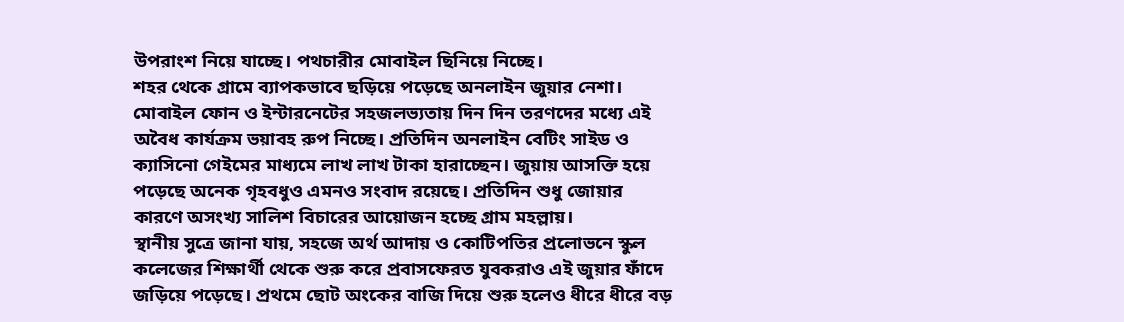উপরাংশ নিয়ে যাচ্ছে। পথচারীর মোবাইল ছিনিয়ে নিচ্ছে।
শহর থেকে গ্রামে ব্যাপকভাবে ছড়িয়ে পড়েছে অনলাইন জুয়ার নেশা। মোবাইল ফোন ও ইন্টারনেটের সহজলভ্যতায় দিন দিন তরণদের মধ্যে এই অবৈধ কার্যক্রম ভয়াবহ রুপ নিচ্ছে। প্রতিদিন অনলাইন বেটিং সাইড ও ক্যাসিনো গেইমের মাধ্যমে লাখ লাখ টাকা হারাচ্ছেন। জুয়ায় আসক্তি হয়ে পড়েছে অনেক গৃহবধুও এমনও সংবাদ রয়েছে। প্রতিদিন শুধু জোয়ার কারণে অসংখ্য সালিশ বিচারের আয়োজন হচ্ছে গ্রাম মহল্লায়।
স্থানীয় সুত্রে জানা যায়, সহজে অর্থ আদায় ও কোটিপতির প্রলোভনে স্কুল কলেজের শিক্ষার্থী থেকে শুরু করে প্রবাসফেরত যুবকরাও এই জুয়ার ফাঁদে জড়িয়ে পড়েছে। প্রথমে ছোট অংকের বাজি দিয়ে শুরু হলেও ধীরে ধীরে বড়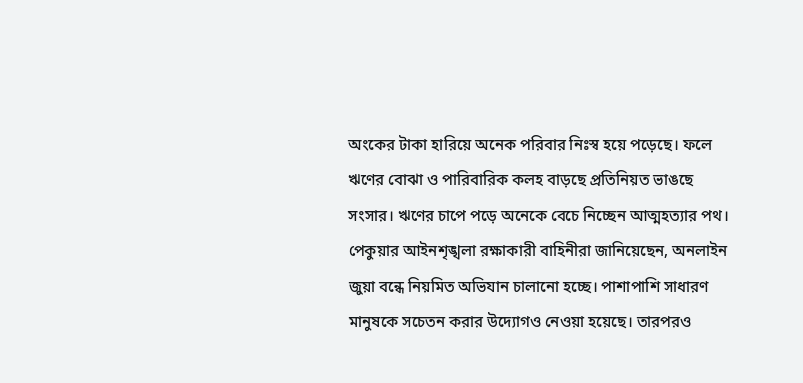অংকের টাকা হারিয়ে অনেক পরিবার নিঃস্ব হয়ে পড়েছে। ফলে ঋণের বোঝা ও পারিবারিক কলহ বাড়ছে প্রতিনিয়ত ভাঙছে সংসার। ঋণের চাপে পড়ে অনেকে বেচে নিচ্ছেন আত্মহত্যার পথ।
পেকুয়ার আইনশৃঙ্খলা রক্ষাকারী বাহিনীরা জানিয়েছেন, অনলাইন জুয়া বন্ধে নিয়মিত অভিযান চালানো হচ্ছে। পাশাপাশি সাধারণ মানুষকে সচেতন করার উদ্যোগও নেওয়া হয়েছে। তারপরও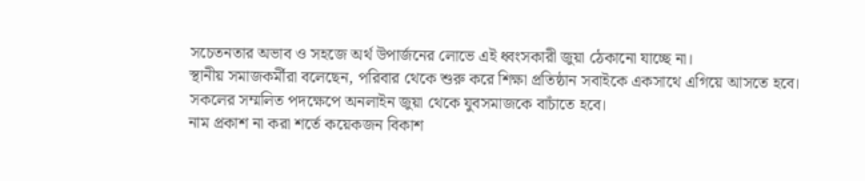সচেতনতার অভাব ও সহজে অর্থ উপার্জনের লোভে এই ধ্বংসকারী জুয়া ঠেকানো যাচ্ছে না।
স্থানীয় সমাজকর্মীরা বলেছেন, পরিবার থেকে শুরু করে শিক্ষা প্রতিষ্ঠান সবাইকে একসাথে এগিয়ে আসতে হবে। সকলের সম্মলিত পদক্ষেপে অনলাইন জুয়া থেকে যুবসমাজকে বাচাঁতে হবে।
নাম প্রকাশ না করা শর্তে কয়েকজন বিকাশ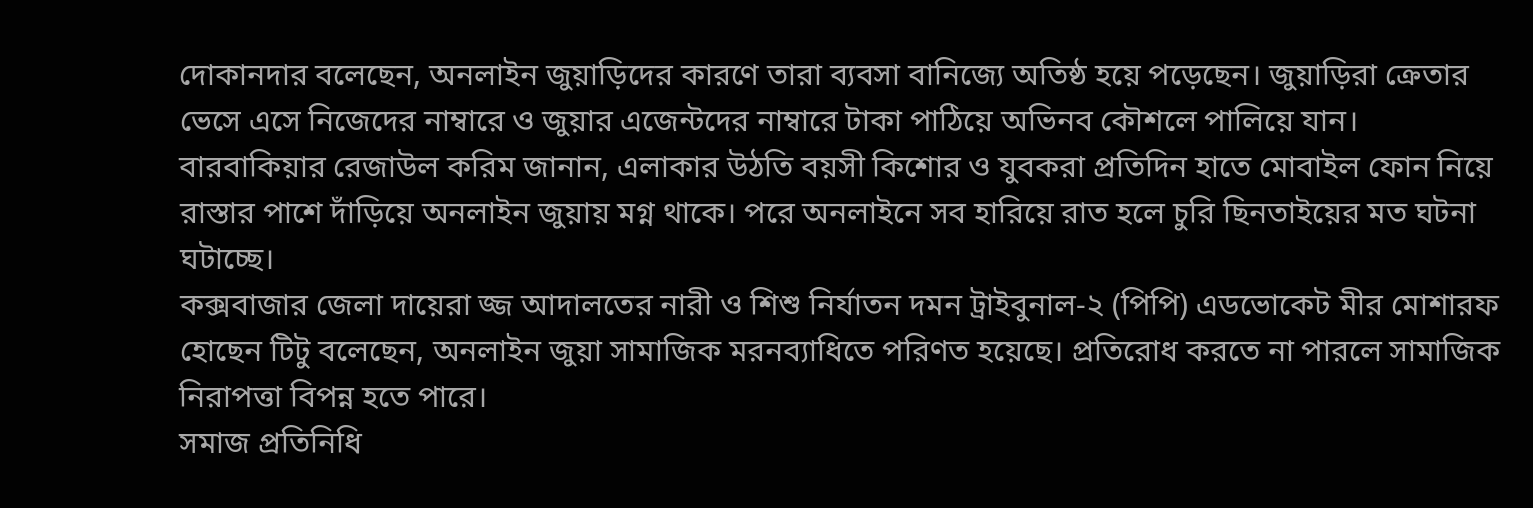দোকানদার বলেছেন, অনলাইন জুয়াড়িদের কারণে তারা ব্যবসা বানিজ্যে অতিষ্ঠ হয়ে পড়েছেন। জুয়াড়িরা ক্রেতার ভেসে এসে নিজেদের নাম্বারে ও জুয়ার এজেন্টদের নাম্বারে টাকা পাঠিয়ে অভিনব কৌশলে পালিয়ে যান।
বারবাকিয়ার রেজাউল করিম জানান, এলাকার উঠতি বয়সী কিশোর ও যুবকরা প্রতিদিন হাতে মোবাইল ফোন নিয়ে রাস্তার পাশে দাঁড়িয়ে অনলাইন জুয়ায় মগ্ন থাকে। পরে অনলাইনে সব হারিয়ে রাত হলে চুরি ছিনতাইয়ের মত ঘটনা ঘটাচ্ছে।
কক্সবাজার জেলা দায়েরা জ্জ আদালতের নারী ও শিশু নির্যাতন দমন ট্রাইবুনাল-২ (পিপি) এডভোকেট মীর মোশারফ হোছেন টিটু বলেছেন, অনলাইন জুয়া সামাজিক মরনব্যাধিতে পরিণত হয়েছে। প্রতিরোধ করতে না পারলে সামাজিক নিরাপত্তা বিপন্ন হতে পারে।
সমাজ প্রতিনিধি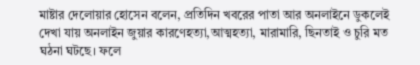মাষ্টার দেলোয়ার হোসেন বলেন, প্রতিদিন খবরের পাতা আর অনলাইনে ডুকলেই দেখা যায় অনলাইন জুয়ার কারণেহত্যা,আত্মহত্যা, মারামারি, ছিনতাই ও চুরি মত ঘঠনা ঘটছে। ফলে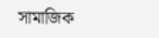সামাজিক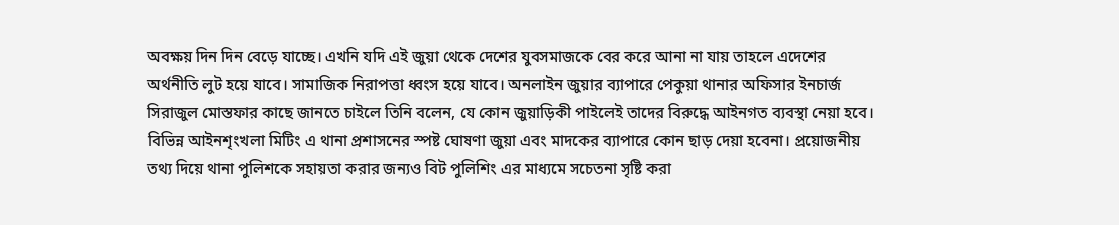অবক্ষয় দিন দিন বেড়ে যাচ্ছে। এখনি যদি এই জুয়া থেকে দেশের যুবসমাজকে বের করে আনা না যায় তাহলে এদেশের অর্থনীতি লুট হয়ে যাবে। সামাজিক নিরাপত্তা ধ্বংস হয়ে যাবে। অনলাইন জুয়ার ব্যাপারে পেকুয়া থানার অফিসার ইনচার্জ সিরাজুল মোস্তফার কাছে জানতে চাইলে তিনি বলেন, যে কোন জুয়াড়িকী পাইলেই তাদের বিরুদ্ধে আইনগত ব্যবস্থা নেয়া হবে। বিভিন্ন আইনশৃংখলা মিটিং এ থানা প্রশাসনের স্পষ্ট ঘোষণা জুয়া এবং মাদকের ব্যাপারে কোন ছাড় দেয়া হবেনা। প্রয়োজনীয় তথ্য দিয়ে থানা পুলিশকে সহায়তা করার জন্যও বিট পুলিশিং এর মাধ্যমে সচেতনা সৃষ্টি করা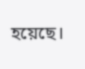হয়েছে।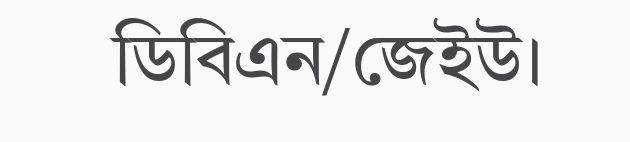ডিবিএন/জেইউ।